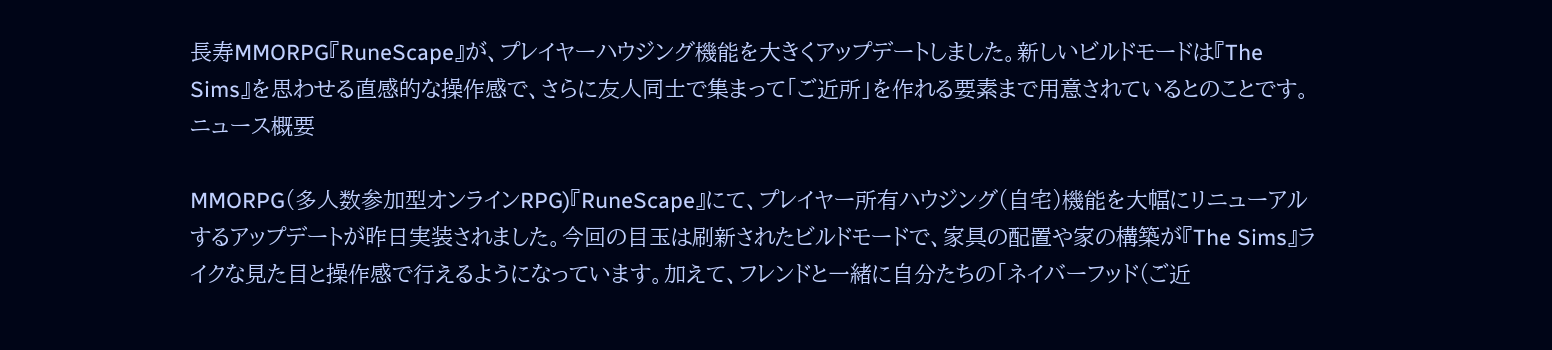長寿MMORPG『RuneScape』が、プレイヤーハウジング機能を大きくアップデートしました。新しいビルドモードは『The Sims』を思わせる直感的な操作感で、さらに友人同士で集まって「ご近所」を作れる要素まで用意されているとのことです。
ニュース概要

MMORPG(多人数参加型オンラインRPG)『RuneScape』にて、プレイヤー所有ハウジング(自宅)機能を大幅にリニューアルするアップデートが昨日実装されました。今回の目玉は刷新されたビルドモードで、家具の配置や家の構築が『The Sims』ライクな見た目と操作感で行えるようになっています。加えて、フレンドと一緒に自分たちの「ネイバーフッド(ご近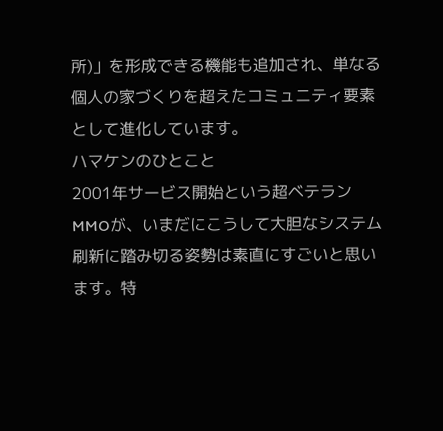所)」を形成できる機能も追加され、単なる個人の家づくりを超えたコミュニティ要素として進化しています。
ハマケンのひとこと
2001年サービス開始という超ベテランMMOが、いまだにこうして大胆なシステム刷新に踏み切る姿勢は素直にすごいと思います。特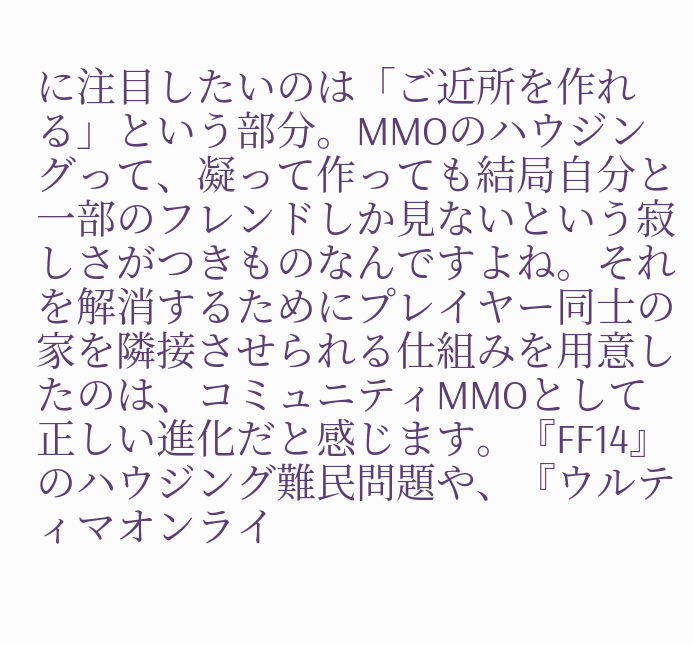に注目したいのは「ご近所を作れる」という部分。MMOのハウジングって、凝って作っても結局自分と一部のフレンドしか見ないという寂しさがつきものなんですよね。それを解消するためにプレイヤー同士の家を隣接させられる仕組みを用意したのは、コミュニティMMOとして正しい進化だと感じます。『FF14』のハウジング難民問題や、『ウルティマオンライ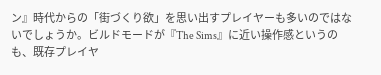ン』時代からの「街づくり欲」を思い出すプレイヤーも多いのではないでしょうか。ビルドモードが『The Sims』に近い操作感というのも、既存プレイヤ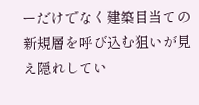ーだけでなく建築目当ての新規層を呼び込む狙いが見え隠れしてい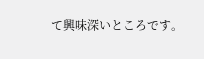て興味深いところです。